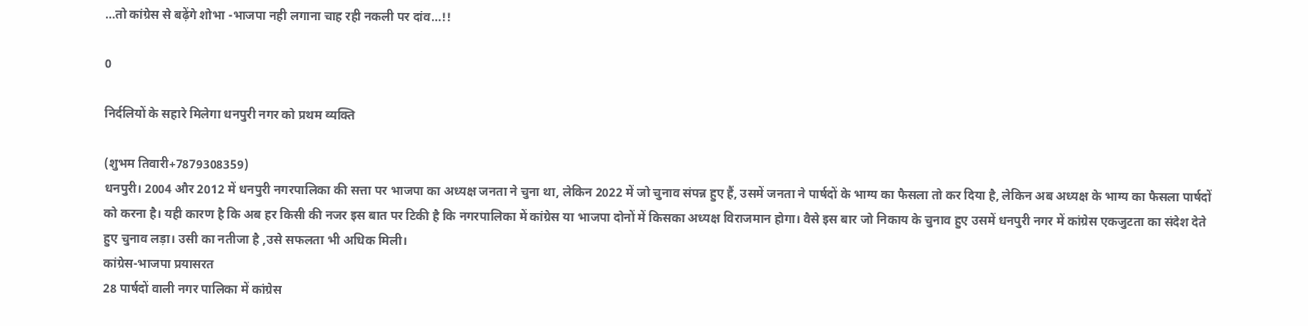…तो कांग्रेस से बढ़ेंगे शोभा -भाजपा नही लगाना चाह रही नकली पर दांव…!!

0

निर्दलियों के सहारे मिलेगा धनपुरी नगर को प्रथम व्यक्ति

(शुभम तिवारी+7879308359)
धनपुरी। 2004 और 2012 में धनपुरी नगरपालिका की सत्ता पर भाजपा का अध्यक्ष जनता ने चुना था, लेकिन 2022 में जो चुनाव संपन्न हुए हैं, उसमें जनता ने पार्षदों के भाग्य का फैसला तो कर दिया है, लेकिन अब अध्यक्ष के भाग्य का फैसला पार्षदों को करना है। यही कारण है कि अब हर किसी की नजर इस बात पर टिकी है कि नगरपालिका में कांग्रेस या भाजपा दोनों में किसका अध्यक्ष विराजमान होगा। वैसे इस बार जो निकाय के चुनाव हुए उसमें धनपुरी नगर में कांग्रेस एकजुटता का संदेश देते हुए चुनाव लड़ा। उसी का नतीजा है ,उसे सफलता भी अधिक मिली।
कांग्रेस-भाजपा प्रयासरत
28 पार्षदों वाली नगर पालिका में कांग्रेस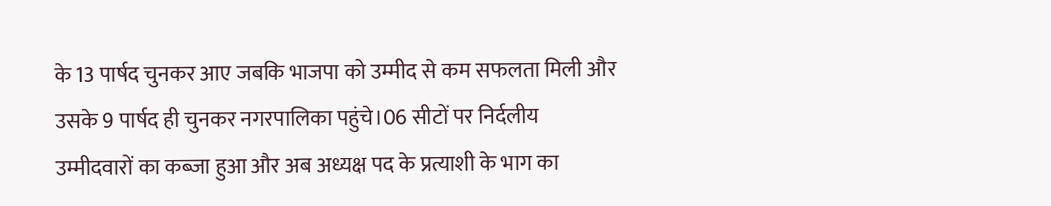के 13 पार्षद चुनकर आए जबकि भाजपा को उम्मीद से कम सफलता मिली और उसके 9 पार्षद ही चुनकर नगरपालिका पहुंचे।06 सीटों पर निर्दलीय उम्मीदवारों का कब्जा हुआ और अब अध्यक्ष पद के प्रत्याशी के भाग का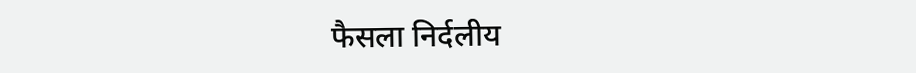फैसला निर्दलीय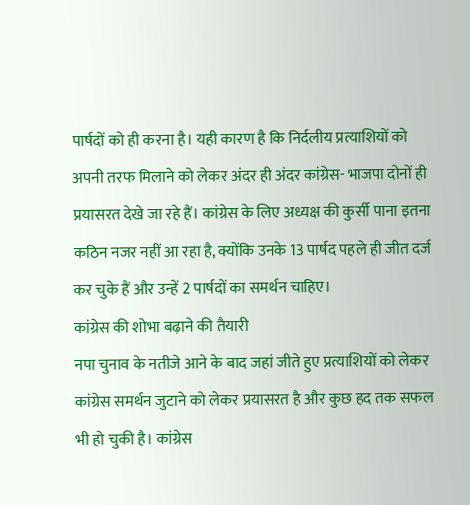पार्षदों को ही करना है। यही कारण है कि निर्दलीय प्रत्याशियों को अपनी तरफ मिलाने को लेकर अंदर ही अंदर कांग्रेस- भाजपा दोनों ही प्रयासरत देखे जा रहे हैं। कांग्रेस के लिए अध्यक्ष की कुर्सी पाना इतना कठिन नजर नहीं आ रहा है, क्योंकि उनके 13 पार्षद पहले ही जीत दर्ज कर चुके हैं और उन्हें 2 पार्षदों का समर्थन चाहिए।
कांग्रेस की शोभा बढ़ाने की तैयारी
नपा चुनाव के नतीजे आने के बाद जहां जीते हुए प्रत्याशियों को लेकर कांग्रेस समर्थन जुटाने को लेकर प्रयासरत है और कुछ हद तक सफल भी हो चुकी है। कांग्रेस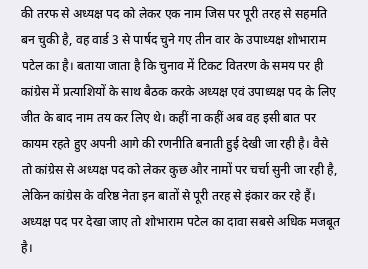की तरफ से अध्यक्ष पद को लेकर एक नाम जिस पर पूरी तरह से सहमति बन चुकी है, वह वार्ड 3 से पार्षद चुने गए तीन वार के उपाध्यक्ष शोभाराम पटेल का है। बताया जाता है कि चुनाव में टिकट वितरण के समय पर ही कांग्रेस में प्रत्याशियों के साथ बैठक करके अध्यक्ष एवं उपाध्यक्ष पद के लिए जीत के बाद नाम तय कर लिए थे। कहीं ना कहीं अब वह इसी बात पर कायम रहते हुए अपनी आगे की रणनीति बनाती हुई देखी जा रही है। वैसे तो कांग्रेस से अध्यक्ष पद को लेकर कुछ और नामों पर चर्चा सुनी जा रही है, लेकिन कांग्रेस के वरिष्ठ नेता इन बातों से पूरी तरह से इंकार कर रहे हैं। अध्यक्ष पद पर देखा जाए तो शोभाराम पटेल का दावा सबसे अधिक मजबूत है।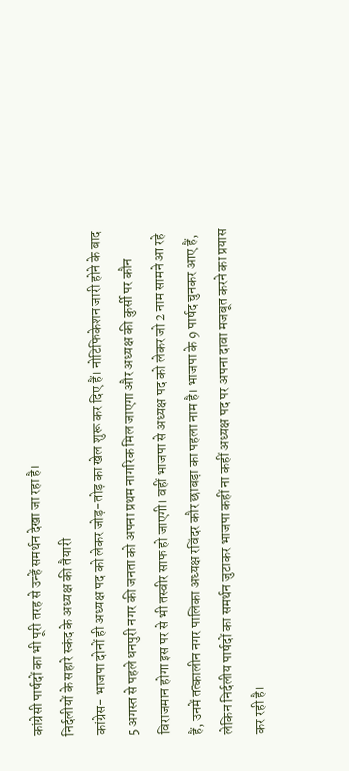कांग्रेसी पार्षदों का भी पूरी तरह से उन्हें समर्थन देखा जा रहा है।
निर्दलीयों के सहारे स्कंद के अध्यक्ष की तैयारी
कांग्रेस- भाजपा दोनों ही अध्यक्ष पद को लेकर जोड़-तोड़ का खेल शुरू कर दिए हैं। नोटिफिकेशन जारी होने के बाद 5 अगस्त से पहले धनपुरी नगर की जनता को अपना प्रथम नागरिक मिल जाएगा और अध्यक्ष की कुर्सी पर कौन विराजमान होगा इस पर से भी तस्वीर साफ हो जाएगी। वहीं भाजपा से अध्यक्ष पद को लेकर जो 2 नाम सामने आ रहे हैं, उनमें तत्कालीन नगर पालिका अध्यक्ष रविंदर कौर छाबड़ा का पहला नाम है। भाजपा के 9 पार्षद चुनकर आए हैं, लेकिन निर्दलीय पार्षदों का समर्थन जुटाकर भाजपा कहीं ना कहीं अध्यक्ष पद पर अपना दावा मजबूत करने का प्रयास कर रही है।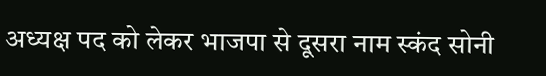अध्यक्ष पद को लेकर भाजपा से दूसरा नाम स्कंद सोनी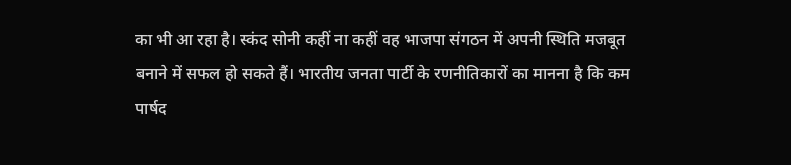का भी आ रहा है। स्कंद सोनी कहीं ना कहीं वह भाजपा संगठन में अपनी स्थिति मजबूत बनाने में सफल हो सकते हैं। भारतीय जनता पार्टी के रणनीतिकारों का मानना है कि कम पार्षद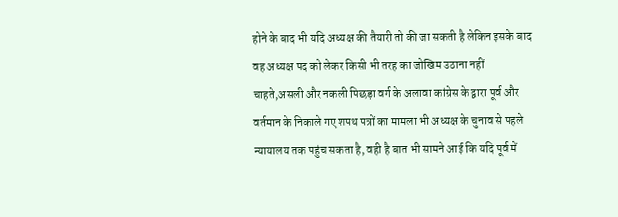होने के बाद भी यदि अध्यक्ष की तैयारी तो की जा सकती है लेकिन इसके बाद वह अध्यक्ष पद को लेकर किसी भी तरह का जोखिम उठाना नहीं चाहते,असली और नकली पिछड़ा वर्ग के अलावा कांग्रेस के द्वारा पूर्व और वर्तमान के निकाले गए शपथ पत्रों का मामला भी अध्यक्ष के चुनाव से पहले न्यायालय तक पहुंच सकता है, वही है बात भी सामने आई कि यदि पूर्व में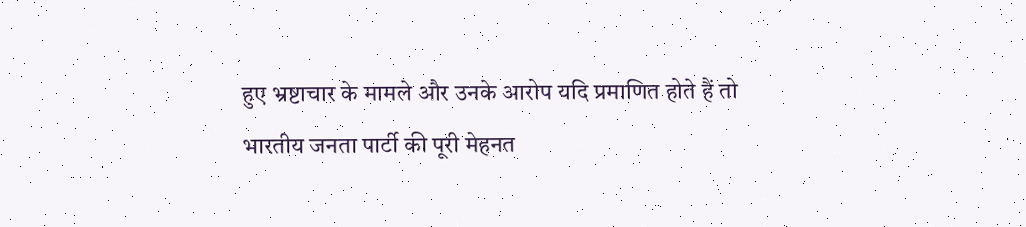हुए भ्रष्टाचार के मामले और उनके आरोप यदि प्रमाणित होते हैं तो भारतीय जनता पार्टी की पूरी मेहनत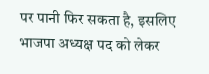पर पानी फिर सकता है, इसलिए भाजपा अध्यक्ष पद को लेकर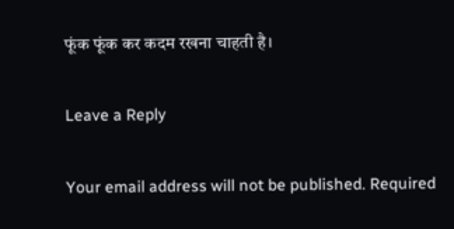फूंक फूंक कर कदम रखना चाहती है।

Leave a Reply

Your email address will not be published. Required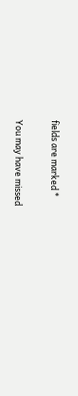fields are marked *

You may have missed